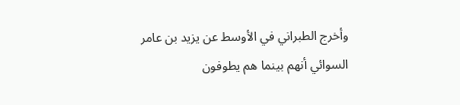وأخرج الطبراني في الأوسط عن يزيد بن عامر السوائي أنهم بينما هم يطوفون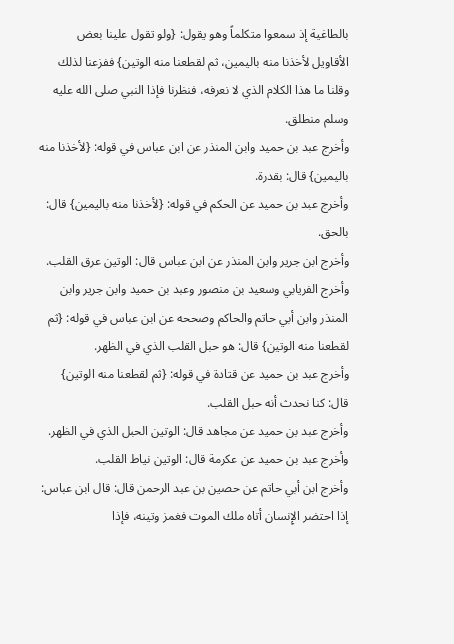بالطاغية إذ سمعوا متكلماً وهو يقول: {ولو تقول علينا بعض الأقاويل لأخذنا منه باليمين، ثم لقطعنا منه الوتين} ففزعنا لذلك وقلنا ما هذا الكلام الذي لا نعرفه، فنظرنا فإذا النبي صلى الله عليه وسلم منطلق.
وأخرج عبد بن حميد وابن المنذر عن ابن عباس في قوله: {لأخذنا منه باليمين} قال: بقدرة.
وأخرج عبد بن حميد عن الحكم في قوله: {لأخذنا منه باليمين} قال: بالحق.
وأخرج ابن جرير وابن المنذر عن ابن عباس قال: الوتين عرق القلب.
وأخرج الفريابي وسعيد بن منصور وعبد بن حميد وابن جرير وابن المنذر وابن أبي حاتم والحاكم وصححه عن ابن عباس في قوله: {ثم لقطعنا منه الوتين} قال: هو حبل القلب الذي في الظهر.
وأخرج عبد بن حميد عن قتادة في قوله: {ثم لقطعنا منه الوتين} قال: كنا نحدث أنه حبل القلب.
وأخرج عبد بن حميد عن مجاهد قال: الوتين الحبل الذي في الظهر.
وأخرج عبد بن حميد عن عكرمة قال: الوتين نياط القلب.
وأخرج ابن أبي حاتم عن حصين بن عبد الرحمن قال: قال ابن عباس: إذا احتضر الإِنسان أتاه ملك الموت فغمز وتينه، فإذا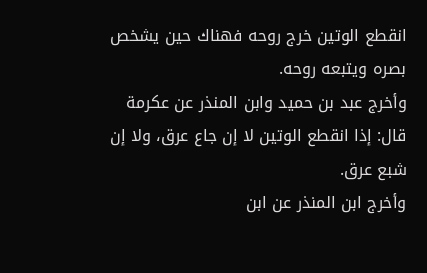انقطع الوتين خرج روحه فهناك حين يشخص بصره ويتبعه روحه.
وأخرج عبد بن حميد وابن المنذر عن عكرمة قال: إذا انقطع الوتين لا إن جاع عرق، ولا إن شبع عرق.
وأخرج ابن المنذر عن ابن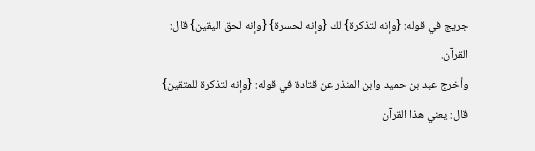جريج في قوله: {وإنه لتذكرة} لك {وإنه لحسرة} {وإنه لحق اليقين} قال: القرآن.
وأخرج عبد بن حميد وابن المنذر عن قتادة في قوله: {وإنه لتذكرة للمتقين} قال: يعني هذا القرآن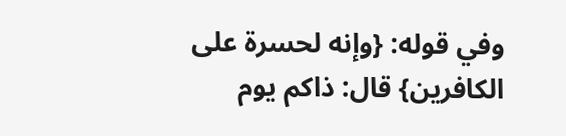وفي قوله: {وإنه لحسرة على الكافرين} قال: ذاكم يوم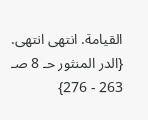القيامة. انتهى انتهى. {الدر المنثور حـ 8 صـ 263 - 276}